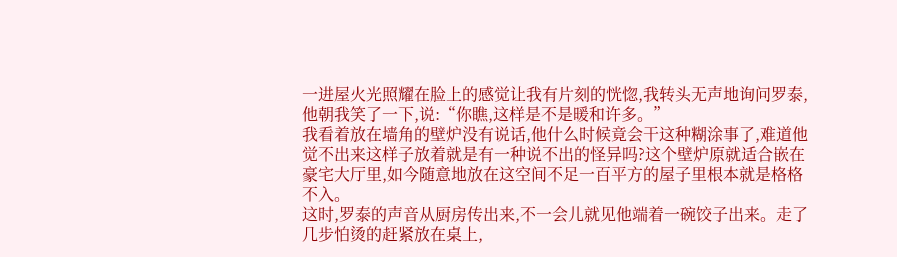一进屋火光照耀在脸上的感觉让我有片刻的恍惚,我转头无声地询问罗泰,他朝我笑了一下,说:“你瞧,这样是不是暖和许多。”
我看着放在墙角的壁炉没有说话,他什么时候竟会干这种糊涂事了,难道他觉不出来这样子放着就是有一种说不出的怪异吗?这个壁炉原就适合嵌在豪宅大厅里,如今随意地放在这空间不足一百平方的屋子里根本就是格格不入。
这时,罗泰的声音从厨房传出来,不一会儿就见他端着一碗饺子出来。走了几步怕烫的赶紧放在桌上,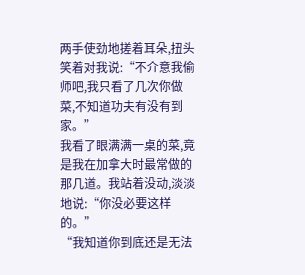两手使劲地搓着耳朵,扭头笑着对我说:“不介意我偷师吧,我只看了几次你做菜,不知道功夫有没有到家。”
我看了眼满满一桌的菜,竟是我在加拿大时最常做的那几道。我站着没动,淡淡地说:“你没必要这样的。”
“我知道你到底还是无法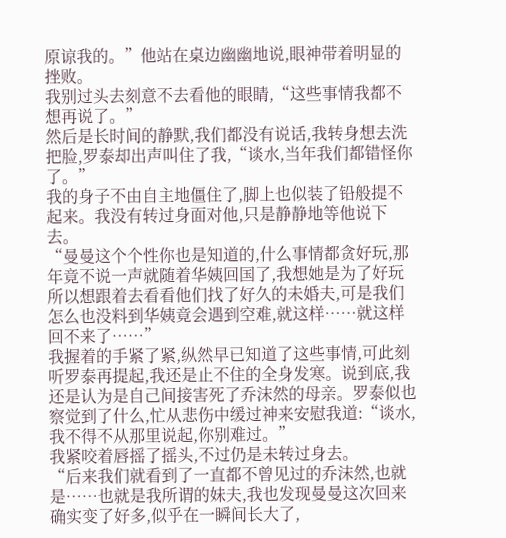原谅我的。”他站在桌边幽幽地说,眼神带着明显的挫败。
我别过头去刻意不去看他的眼睛,“这些事情我都不想再说了。”
然后是长时间的静默,我们都没有说话,我转身想去洗把脸,罗泰却出声叫住了我,“谈水,当年我们都错怪你了。”
我的身子不由自主地僵住了,脚上也似装了铅般提不起来。我没有转过身面对他,只是静静地等他说下去。
“曼曼这个个性你也是知道的,什么事情都贪好玩,那年竟不说一声就随着华姨回国了,我想她是为了好玩所以想跟着去看看他们找了好久的未婚夫,可是我们怎么也没料到华姨竟会遇到空难,就这样……就这样回不来了……”
我握着的手紧了紧,纵然早已知道了这些事情,可此刻听罗泰再提起,我还是止不住的全身发寒。说到底,我还是认为是自己间接害死了乔沫然的母亲。罗泰似也察觉到了什么,忙从悲伤中缓过神来安慰我道:“谈水,我不得不从那里说起,你别难过。”
我紧咬着唇摇了摇头,不过仍是未转过身去。
“后来我们就看到了一直都不曾见过的乔沫然,也就是……也就是我所谓的妹夫,我也发现曼曼这次回来确实变了好多,似乎在一瞬间长大了,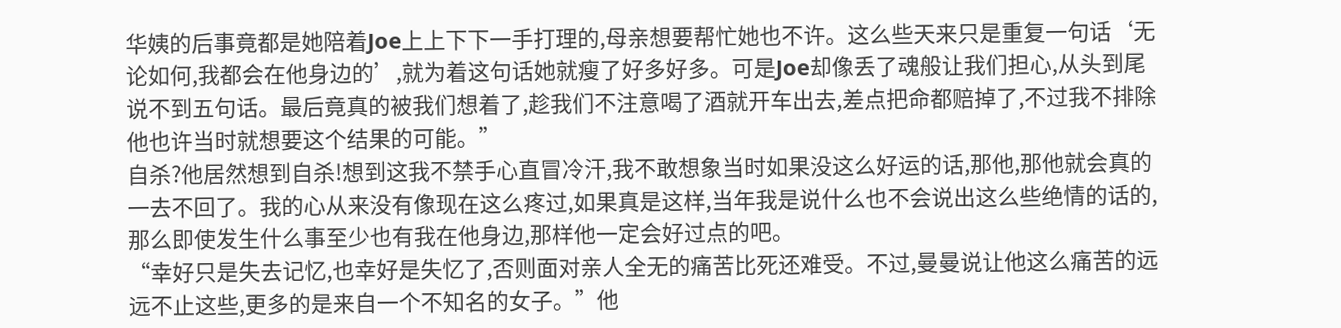华姨的后事竟都是她陪着Joe上上下下一手打理的,母亲想要帮忙她也不许。这么些天来只是重复一句话‘无论如何,我都会在他身边的’,就为着这句话她就瘦了好多好多。可是Joe却像丢了魂般让我们担心,从头到尾说不到五句话。最后竟真的被我们想着了,趁我们不注意喝了酒就开车出去,差点把命都赔掉了,不过我不排除他也许当时就想要这个结果的可能。”
自杀?他居然想到自杀!想到这我不禁手心直冒冷汗,我不敢想象当时如果没这么好运的话,那他,那他就会真的一去不回了。我的心从来没有像现在这么疼过,如果真是这样,当年我是说什么也不会说出这么些绝情的话的,那么即使发生什么事至少也有我在他身边,那样他一定会好过点的吧。
“幸好只是失去记忆,也幸好是失忆了,否则面对亲人全无的痛苦比死还难受。不过,曼曼说让他这么痛苦的远远不止这些,更多的是来自一个不知名的女子。”他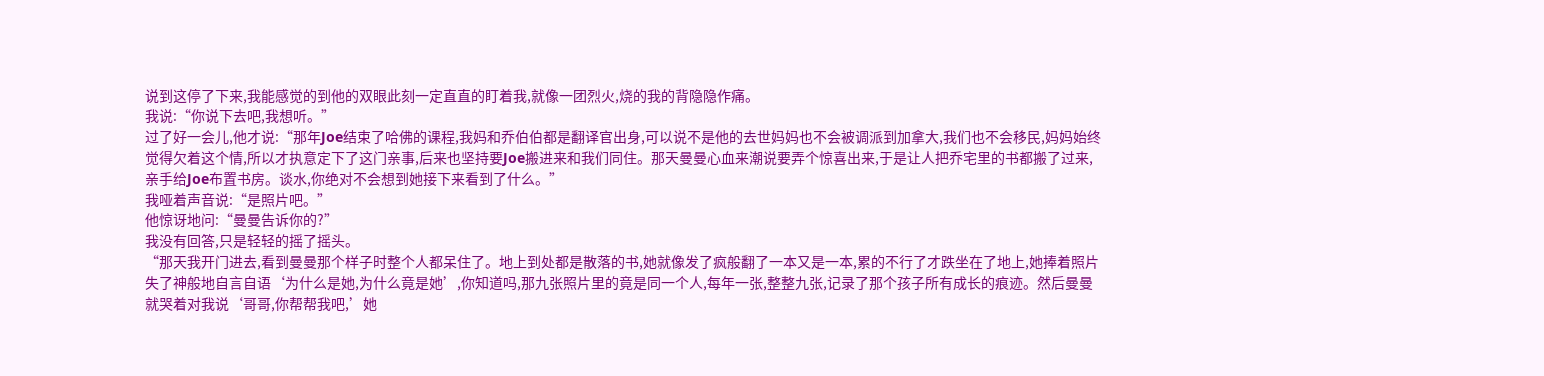说到这停了下来,我能感觉的到他的双眼此刻一定直直的盯着我,就像一团烈火,烧的我的背隐隐作痛。
我说:“你说下去吧,我想听。”
过了好一会儿,他才说:“那年Joe结束了哈佛的课程,我妈和乔伯伯都是翻译官出身,可以说不是他的去世妈妈也不会被调派到加拿大,我们也不会移民,妈妈始终觉得欠着这个情,所以才执意定下了这门亲事,后来也坚持要Joe搬进来和我们同住。那天曼曼心血来潮说要弄个惊喜出来,于是让人把乔宅里的书都搬了过来,亲手给Joe布置书房。谈水,你绝对不会想到她接下来看到了什么。”
我哑着声音说:“是照片吧。”
他惊讶地问:“曼曼告诉你的?”
我没有回答,只是轻轻的摇了摇头。
“那天我开门进去,看到曼曼那个样子时整个人都呆住了。地上到处都是散落的书,她就像发了疯般翻了一本又是一本,累的不行了才跌坐在了地上,她捧着照片失了神般地自言自语‘为什么是她,为什么竟是她’,你知道吗,那九张照片里的竟是同一个人,每年一张,整整九张,记录了那个孩子所有成长的痕迹。然后曼曼就哭着对我说‘哥哥,你帮帮我吧,’她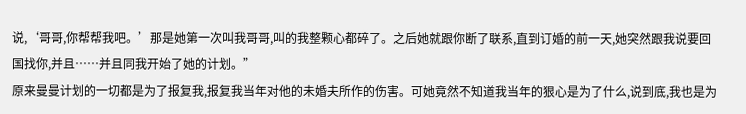说,‘哥哥,你帮帮我吧。’那是她第一次叫我哥哥,叫的我整颗心都碎了。之后她就跟你断了联系,直到订婚的前一天,她突然跟我说要回国找你,并且……并且同我开始了她的计划。”
原来曼曼计划的一切都是为了报复我,报复我当年对他的未婚夫所作的伤害。可她竟然不知道我当年的狠心是为了什么,说到底,我也是为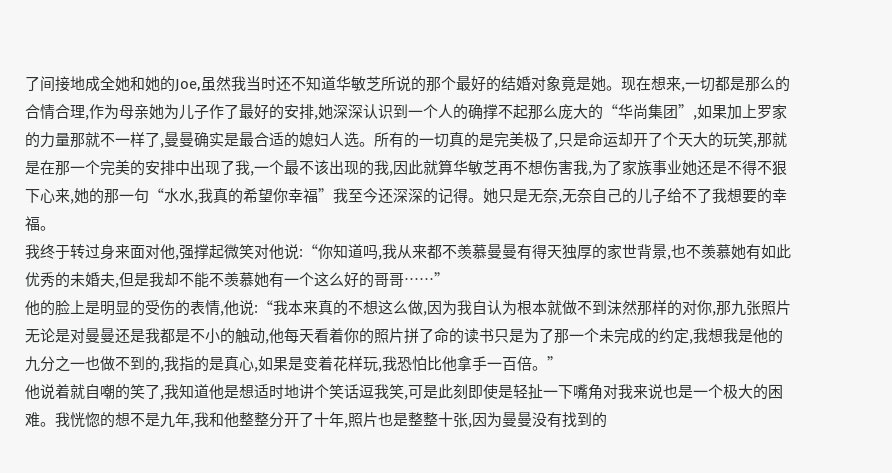了间接地成全她和她的Joe,虽然我当时还不知道华敏芝所说的那个最好的结婚对象竟是她。现在想来,一切都是那么的合情合理,作为母亲她为儿子作了最好的安排,她深深认识到一个人的确撑不起那么庞大的“华尚集团”,如果加上罗家的力量那就不一样了,曼曼确实是最合适的媳妇人选。所有的一切真的是完美极了,只是命运却开了个天大的玩笑,那就是在那一个完美的安排中出现了我,一个最不该出现的我,因此就算华敏芝再不想伤害我,为了家族事业她还是不得不狠下心来,她的那一句“水水,我真的希望你幸福”我至今还深深的记得。她只是无奈,无奈自己的儿子给不了我想要的幸福。
我终于转过身来面对他,强撑起微笑对他说:“你知道吗,我从来都不羡慕曼曼有得天独厚的家世背景,也不羡慕她有如此优秀的未婚夫,但是我却不能不羡慕她有一个这么好的哥哥……”
他的脸上是明显的受伤的表情,他说:“我本来真的不想这么做,因为我自认为根本就做不到沫然那样的对你,那九张照片无论是对曼曼还是我都是不小的触动,他每天看着你的照片拼了命的读书只是为了那一个未完成的约定,我想我是他的九分之一也做不到的,我指的是真心,如果是变着花样玩,我恐怕比他拿手一百倍。”
他说着就自嘲的笑了,我知道他是想适时地讲个笑话逗我笑,可是此刻即使是轻扯一下嘴角对我来说也是一个极大的困难。我恍惚的想不是九年,我和他整整分开了十年,照片也是整整十张,因为曼曼没有找到的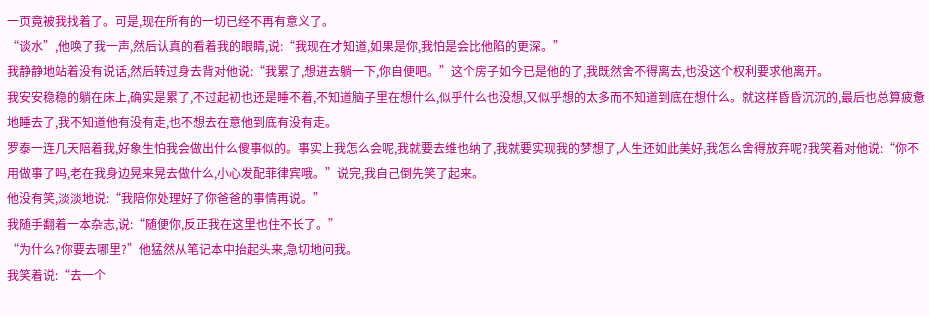一页竟被我找着了。可是,现在所有的一切已经不再有意义了。
“谈水”,他唤了我一声,然后认真的看着我的眼睛,说:“我现在才知道,如果是你,我怕是会比他陷的更深。”
我静静地站着没有说话,然后转过身去背对他说:“我累了,想进去躺一下,你自便吧。”这个房子如今已是他的了,我既然舍不得离去,也没这个权利要求他离开。
我安安稳稳的躺在床上,确实是累了,不过起初也还是睡不着,不知道脑子里在想什么,似乎什么也没想,又似乎想的太多而不知道到底在想什么。就这样昏昏沉沉的,最后也总算疲惫地睡去了,我不知道他有没有走,也不想去在意他到底有没有走。
罗泰一连几天陪着我,好象生怕我会做出什么傻事似的。事实上我怎么会呢,我就要去维也纳了,我就要实现我的梦想了,人生还如此美好,我怎么舍得放弃呢?我笑着对他说:“你不用做事了吗,老在我身边晃来晃去做什么,小心发配菲律宾哦。”说完,我自己倒先笑了起来。
他没有笑,淡淡地说:“我陪你处理好了你爸爸的事情再说。”
我随手翻着一本杂志,说:“随便你,反正我在这里也住不长了。”
“为什么?你要去哪里?”他猛然从笔记本中抬起头来,急切地问我。
我笑着说:“去一个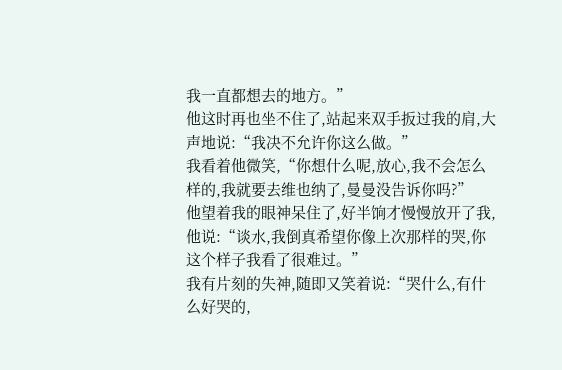我一直都想去的地方。”
他这时再也坐不住了,站起来双手扳过我的肩,大声地说:“我决不允许你这么做。”
我看着他微笑,“你想什么呢,放心,我不会怎么样的,我就要去维也纳了,曼曼没告诉你吗?”
他望着我的眼神呆住了,好半饷才慢慢放开了我,他说:“谈水,我倒真希望你像上次那样的哭,你这个样子我看了很难过。”
我有片刻的失神,随即又笑着说:“哭什么,有什么好哭的,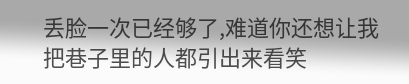丢脸一次已经够了,难道你还想让我把巷子里的人都引出来看笑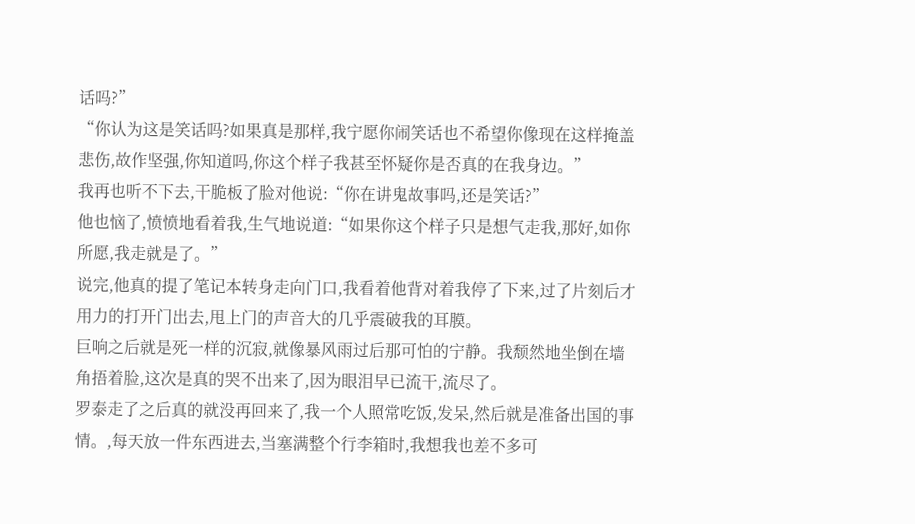话吗?”
“你认为这是笑话吗?如果真是那样,我宁愿你闹笑话也不希望你像现在这样掩盖悲伤,故作坚强,你知道吗,你这个样子我甚至怀疑你是否真的在我身边。”
我再也听不下去,干脆板了脸对他说:“你在讲鬼故事吗,还是笑话?”
他也恼了,愤愤地看着我,生气地说道:“如果你这个样子只是想气走我,那好,如你所愿,我走就是了。”
说完,他真的提了笔记本转身走向门口,我看着他背对着我停了下来,过了片刻后才用力的打开门出去,甩上门的声音大的几乎震破我的耳膜。
巨响之后就是死一样的沉寂,就像暴风雨过后那可怕的宁静。我颓然地坐倒在墙角捂着脸,这次是真的哭不出来了,因为眼泪早已流干,流尽了。
罗泰走了之后真的就没再回来了,我一个人照常吃饭,发呆,然后就是准备出国的事情。,每天放一件东西进去,当塞满整个行李箱时,我想我也差不多可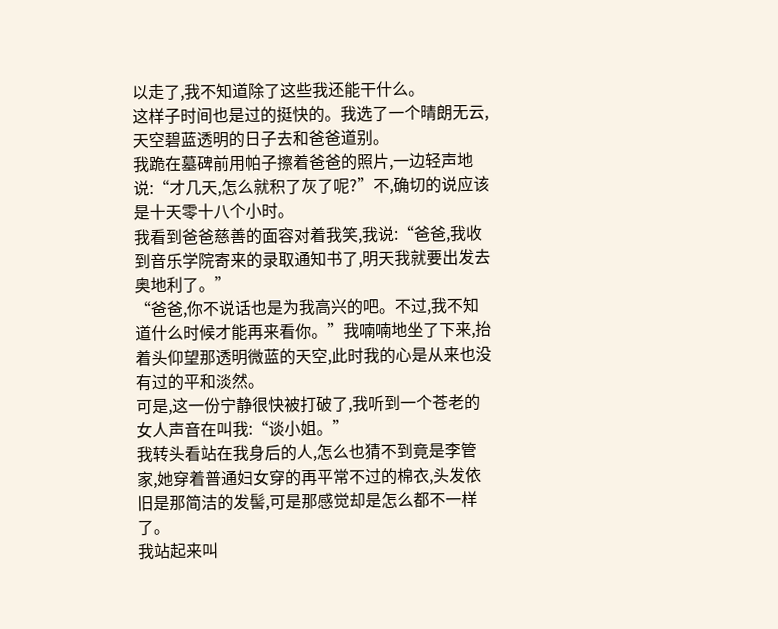以走了,我不知道除了这些我还能干什么。
这样子时间也是过的挺快的。我选了一个晴朗无云,天空碧蓝透明的日子去和爸爸道别。
我跪在墓碑前用帕子擦着爸爸的照片,一边轻声地说:“才几天,怎么就积了灰了呢?”不,确切的说应该是十天零十八个小时。
我看到爸爸慈善的面容对着我笑,我说:“爸爸,我收到音乐学院寄来的录取通知书了,明天我就要出发去奥地利了。”
“爸爸,你不说话也是为我高兴的吧。不过,我不知道什么时候才能再来看你。”我喃喃地坐了下来,抬着头仰望那透明微蓝的天空,此时我的心是从来也没有过的平和淡然。
可是,这一份宁静很快被打破了,我听到一个苍老的女人声音在叫我:“谈小姐。”
我转头看站在我身后的人,怎么也猜不到竟是李管家,她穿着普通妇女穿的再平常不过的棉衣,头发依旧是那简洁的发髻,可是那感觉却是怎么都不一样了。
我站起来叫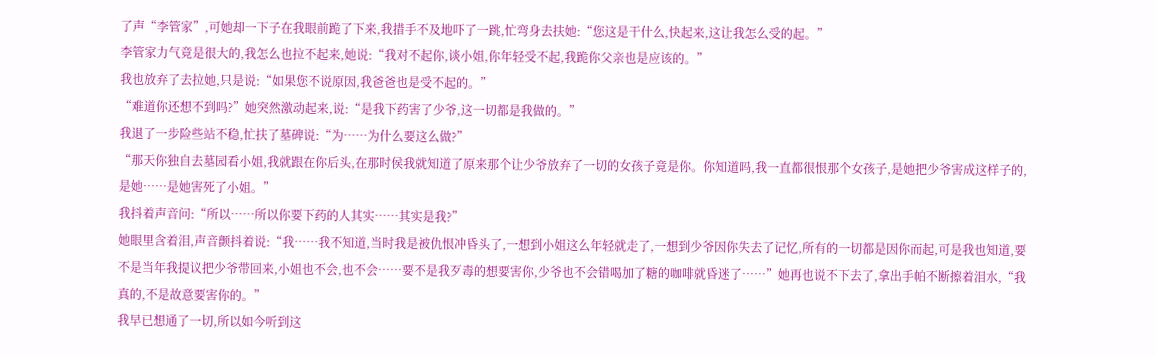了声“李管家”,可她却一下子在我眼前跪了下来,我措手不及地吓了一跳,忙弯身去扶她:“您这是干什么,快起来,这让我怎么受的起。”
李管家力气竟是很大的,我怎么也拉不起来,她说:“我对不起你,谈小姐,你年轻受不起,我跪你父亲也是应该的。”
我也放弃了去拉她,只是说:“如果您不说原因,我爸爸也是受不起的。”
“难道你还想不到吗?”她突然激动起来,说:“是我下药害了少爷,这一切都是我做的。”
我退了一步险些站不稳,忙扶了墓碑说:“为……为什么要这么做?”
“那天你独自去墓园看小姐,我就跟在你后头,在那时侯我就知道了原来那个让少爷放弃了一切的女孩子竟是你。你知道吗,我一直都很恨那个女孩子,是她把少爷害成这样子的,是她……是她害死了小姐。”
我抖着声音问:“所以……所以你要下药的人其实……其实是我?”
她眼里含着泪,声音颤抖着说:“我……我不知道,当时我是被仇恨冲昏头了,一想到小姐这么年轻就走了,一想到少爷因你失去了记忆,所有的一切都是因你而起,可是我也知道,要不是当年我提议把少爷带回来,小姐也不会,也不会……要不是我歹毒的想要害你,少爷也不会错喝加了糖的咖啡就昏迷了……”她再也说不下去了,拿出手帕不断擦着泪水,“我真的,不是故意要害你的。”
我早已想通了一切,所以如今听到这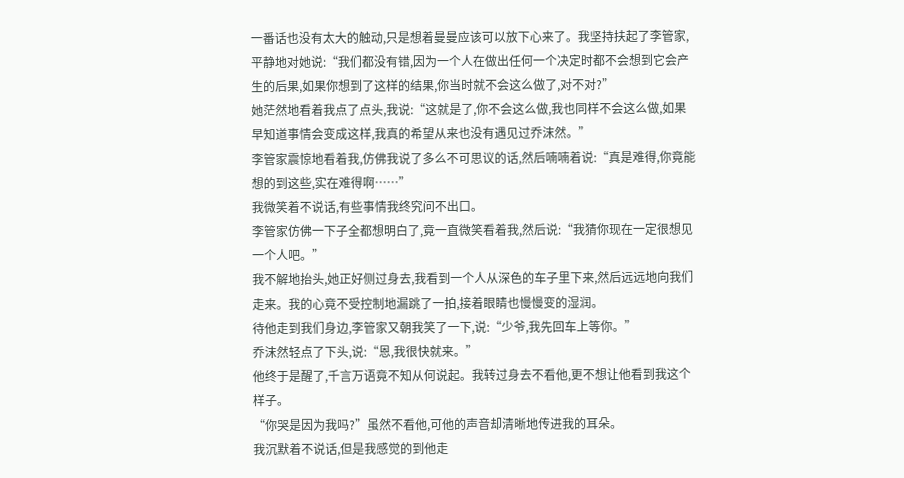一番话也没有太大的触动,只是想着曼曼应该可以放下心来了。我坚持扶起了李管家,平静地对她说:“我们都没有错,因为一个人在做出任何一个决定时都不会想到它会产生的后果,如果你想到了这样的结果,你当时就不会这么做了,对不对?”
她茫然地看着我点了点头,我说:“这就是了,你不会这么做,我也同样不会这么做,如果早知道事情会变成这样,我真的希望从来也没有遇见过乔沫然。”
李管家震惊地看着我,仿佛我说了多么不可思议的话,然后喃喃着说:“真是难得,你竟能想的到这些,实在难得啊……”
我微笑着不说话,有些事情我终究问不出口。
李管家仿佛一下子全都想明白了,竟一直微笑看着我,然后说:“我猜你现在一定很想见一个人吧。”
我不解地抬头,她正好侧过身去,我看到一个人从深色的车子里下来,然后远远地向我们走来。我的心竟不受控制地漏跳了一拍,接着眼睛也慢慢变的湿润。
待他走到我们身边,李管家又朝我笑了一下,说:“少爷,我先回车上等你。”
乔沫然轻点了下头,说:“恩,我很快就来。”
他终于是醒了,千言万语竟不知从何说起。我转过身去不看他,更不想让他看到我这个样子。
“你哭是因为我吗?”虽然不看他,可他的声音却清晰地传进我的耳朵。
我沉默着不说话,但是我感觉的到他走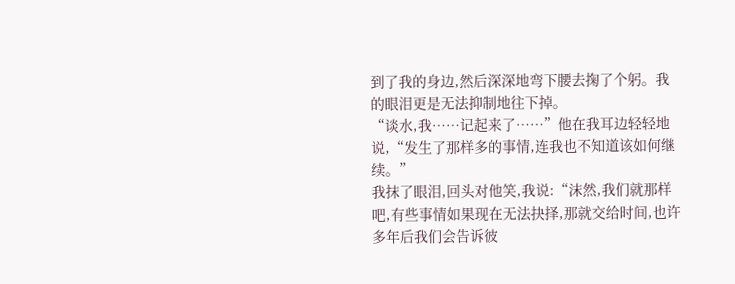到了我的身边,然后深深地弯下腰去掬了个躬。我的眼泪更是无法抑制地往下掉。
“谈水,我……记起来了……”他在我耳边轻轻地说,“发生了那样多的事情,连我也不知道该如何继续。”
我抹了眼泪,回头对他笑,我说:“沫然,我们就那样吧,有些事情如果现在无法抉择,那就交给时间,也许多年后我们会告诉彼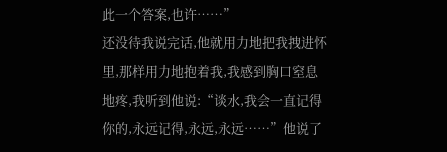此一个答案,也许……”
还没待我说完话,他就用力地把我拽进怀里,那样用力地抱着我,我感到胸口窒息地疼,我听到他说:“谈水,我会一直记得你的,永远记得,永远,永远……”他说了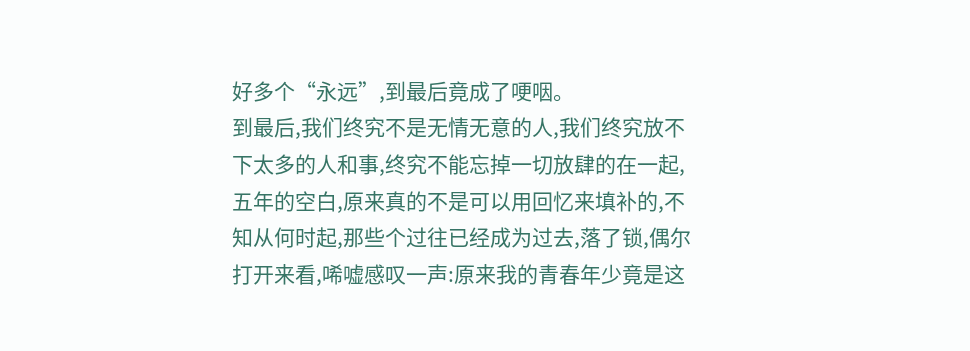好多个“永远”,到最后竟成了哽咽。
到最后,我们终究不是无情无意的人,我们终究放不下太多的人和事,终究不能忘掉一切放肆的在一起,五年的空白,原来真的不是可以用回忆来填补的,不知从何时起,那些个过往已经成为过去,落了锁,偶尔打开来看,唏嘘感叹一声:原来我的青春年少竟是这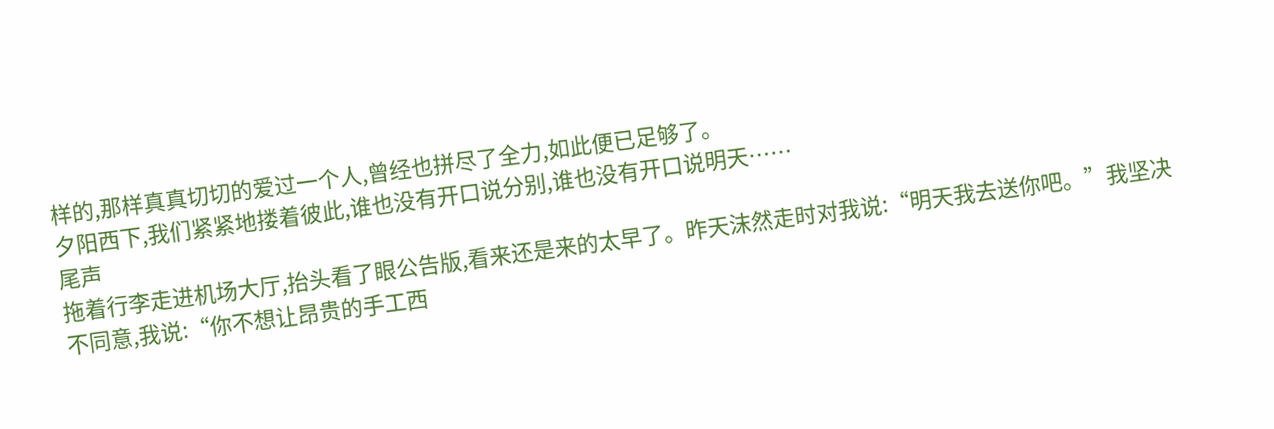样的,那样真真切切的爱过一个人,曾经也拼尽了全力,如此便已足够了。
夕阳西下,我们紧紧地搂着彼此,谁也没有开口说分别,谁也没有开口说明天……
尾声
拖着行李走进机场大厅,抬头看了眼公告版,看来还是来的太早了。昨天沫然走时对我说:“明天我去送你吧。”我坚决不同意,我说:“你不想让昂贵的手工西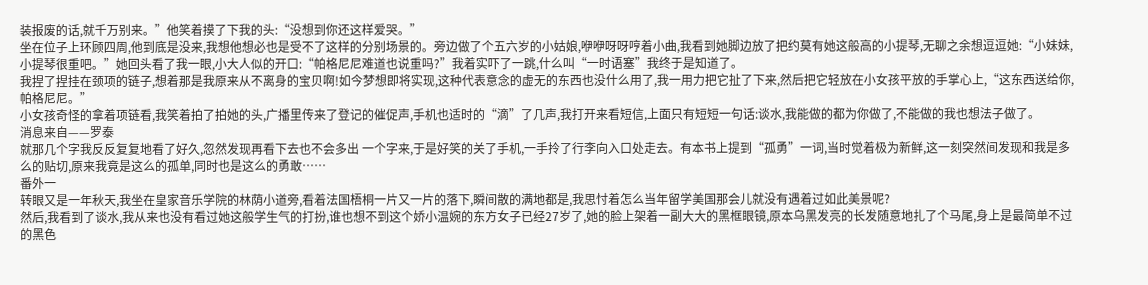装报废的话,就千万别来。”他笑着摸了下我的头:“没想到你还这样爱哭。”
坐在位子上环顾四周,他到底是没来,我想他想必也是受不了这样的分别场景的。旁边做了个五六岁的小姑娘,咿咿呀呀哼着小曲,我看到她脚边放了把约莫有她这般高的小提琴,无聊之余想逗逗她:“小妹妹,小提琴很重吧。”她回头看了我一眼,小大人似的开口:“帕格尼尼难道也说重吗?”我着实吓了一跳,什么叫“一时语塞”我终于是知道了。
我捏了捏挂在颈项的链子,想着那是我原来从不离身的宝贝啊!如今梦想即将实现,这种代表意念的虚无的东西也没什么用了,我一用力把它扯了下来,然后把它轻放在小女孩平放的手掌心上,“这东西送给你,帕格尼尼。”
小女孩奇怪的拿着项链看,我笑着拍了拍她的头,广播里传来了登记的催促声,手机也适时的“滴”了几声,我打开来看短信,上面只有短短一句话:谈水,我能做的都为你做了,不能做的我也想法子做了。
消息来自——罗泰
就那几个字我反反复复地看了好久,忽然发现再看下去也不会多出 一个字来,于是好笑的关了手机,一手拎了行李向入口处走去。有本书上提到“孤勇”一词,当时觉着极为新鲜,这一刻突然间发现和我是多么的贴切,原来我竟是这么的孤单,同时也是这么的勇敢……
番外一
转眼又是一年秋天,我坐在皇家音乐学院的林荫小道旁,看着法国梧桐一片又一片的落下,瞬间散的满地都是,我思忖着怎么当年留学美国那会儿就没有遇着过如此美景呢?
然后,我看到了谈水,我从来也没有看过她这般学生气的打扮,谁也想不到这个娇小温婉的东方女子已经27岁了,她的脸上架着一副大大的黑框眼镜,原本乌黑发亮的长发随意地扎了个马尾,身上是最简单不过的黑色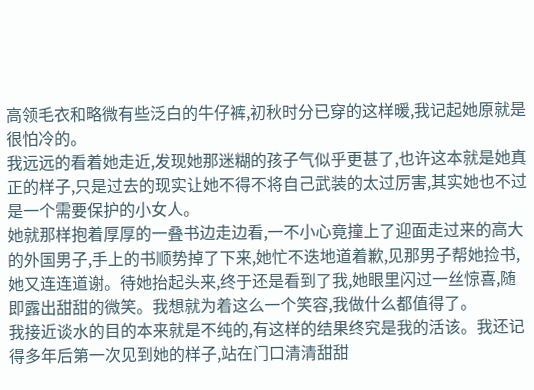高领毛衣和略微有些泛白的牛仔裤,初秋时分已穿的这样暖,我记起她原就是很怕冷的。
我远远的看着她走近,发现她那迷糊的孩子气似乎更甚了,也许这本就是她真正的样子,只是过去的现实让她不得不将自己武装的太过厉害,其实她也不过是一个需要保护的小女人。
她就那样抱着厚厚的一叠书边走边看,一不小心竟撞上了迎面走过来的高大的外国男子,手上的书顺势掉了下来,她忙不迭地道着歉,见那男子帮她捡书,她又连连道谢。待她抬起头来,终于还是看到了我,她眼里闪过一丝惊喜,随即露出甜甜的微笑。我想就为着这么一个笑容,我做什么都值得了。
我接近谈水的目的本来就是不纯的,有这样的结果终究是我的活该。我还记得多年后第一次见到她的样子,站在门口清清甜甜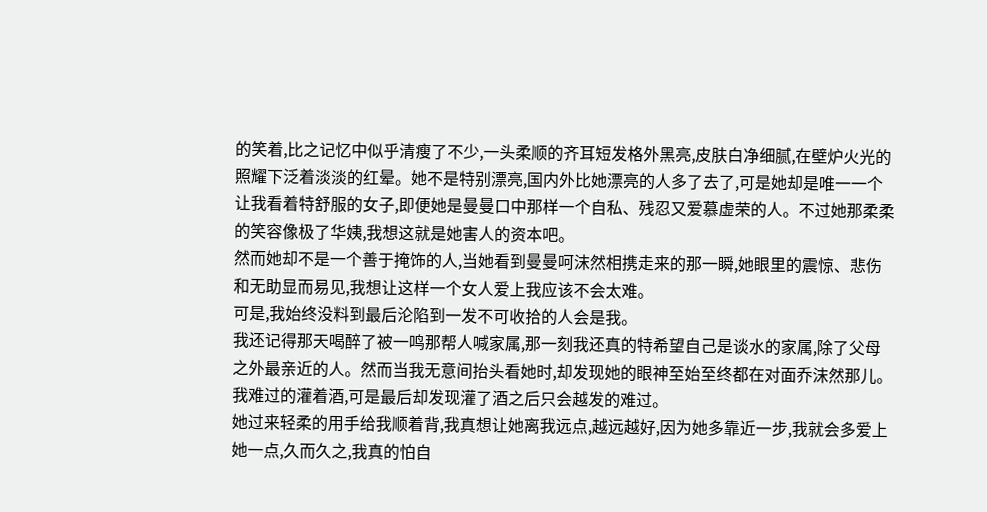的笑着,比之记忆中似乎清瘦了不少,一头柔顺的齐耳短发格外黑亮,皮肤白净细腻,在壁炉火光的照耀下泛着淡淡的红晕。她不是特别漂亮,国内外比她漂亮的人多了去了,可是她却是唯一一个让我看着特舒服的女子,即便她是曼曼口中那样一个自私、残忍又爱慕虚荣的人。不过她那柔柔的笑容像极了华姨,我想这就是她害人的资本吧。
然而她却不是一个善于掩饰的人,当她看到曼曼呵沫然相携走来的那一瞬,她眼里的震惊、悲伤和无助显而易见,我想让这样一个女人爱上我应该不会太难。
可是,我始终没料到最后沦陷到一发不可收拾的人会是我。
我还记得那天喝醉了被一鸣那帮人喊家属,那一刻我还真的特希望自己是谈水的家属,除了父母之外最亲近的人。然而当我无意间抬头看她时,却发现她的眼神至始至终都在对面乔沫然那儿。我难过的灌着酒,可是最后却发现灌了酒之后只会越发的难过。
她过来轻柔的用手给我顺着背,我真想让她离我远点,越远越好,因为她多靠近一步,我就会多爱上她一点,久而久之,我真的怕自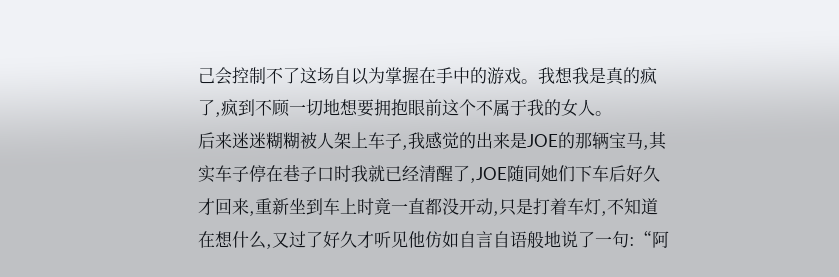己会控制不了这场自以为掌握在手中的游戏。我想我是真的疯了,疯到不顾一切地想要拥抱眼前这个不属于我的女人。
后来迷迷糊糊被人架上车子,我感觉的出来是JOE的那辆宝马,其实车子停在巷子口时我就已经清醒了,JOE随同她们下车后好久才回来,重新坐到车上时竟一直都没开动,只是打着车灯,不知道在想什么,又过了好久才听见他仿如自言自语般地说了一句:“阿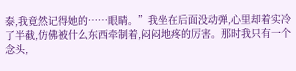泰,我竟然记得她的……眼睛。”我坐在后面没动弹,心里却着实冷了半截,仿佛被什么东西牵制着,闷闷地疼的厉害。那时我只有一个念头,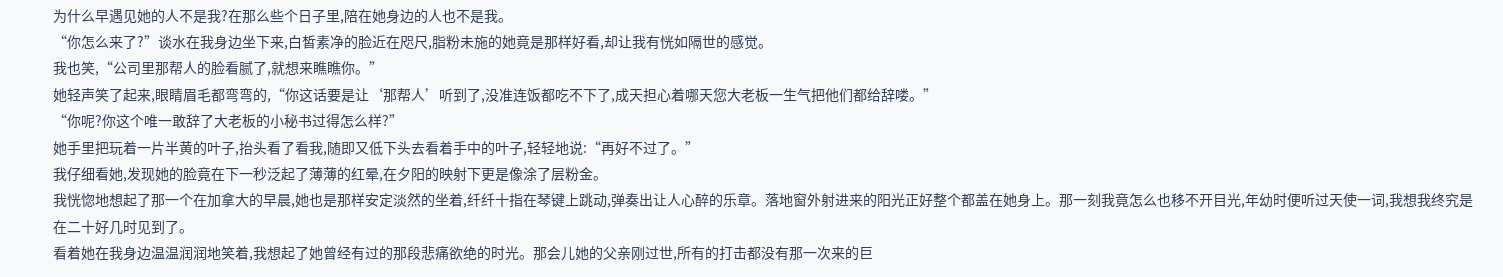为什么早遇见她的人不是我?在那么些个日子里,陪在她身边的人也不是我。
“你怎么来了?”谈水在我身边坐下来,白皙素净的脸近在咫尺,脂粉未施的她竟是那样好看,却让我有恍如隔世的感觉。
我也笑,“公司里那帮人的脸看腻了,就想来瞧瞧你。”
她轻声笑了起来,眼睛眉毛都弯弯的,“你这话要是让‘那帮人’听到了,没准连饭都吃不下了,成天担心着哪天您大老板一生气把他们都给辞喽。”
“你呢?你这个唯一敢辞了大老板的小秘书过得怎么样?”
她手里把玩着一片半黄的叶子,抬头看了看我,随即又低下头去看着手中的叶子,轻轻地说:“再好不过了。”
我仔细看她,发现她的脸竟在下一秒泛起了薄薄的红晕,在夕阳的映射下更是像涂了层粉金。
我恍惚地想起了那一个在加拿大的早晨,她也是那样安定淡然的坐着,纤纤十指在琴键上跳动,弹奏出让人心醉的乐章。落地窗外射进来的阳光正好整个都盖在她身上。那一刻我竟怎么也移不开目光,年幼时便听过天使一词,我想我终究是在二十好几时见到了。
看着她在我身边温温润润地笑着,我想起了她曾经有过的那段悲痛欲绝的时光。那会儿她的父亲刚过世,所有的打击都没有那一次来的巨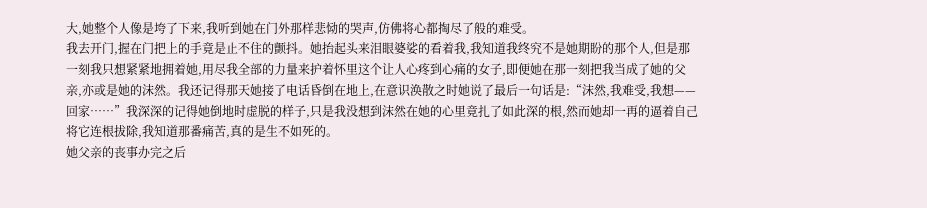大,她整个人像是垮了下来,我听到她在门外那样悲恸的哭声,仿佛将心都掏尽了般的难受。
我去开门,握在门把上的手竟是止不住的颤抖。她抬起头来泪眼婆娑的看着我,我知道我终究不是她期盼的那个人,但是那一刻我只想紧紧地拥着她,用尽我全部的力量来护着怀里这个让人心疼到心痛的女子,即便她在那一刻把我当成了她的父亲,亦或是她的沫然。我还记得那天她接了电话昏倒在地上,在意识涣散之时她说了最后一句话是:“沫然,我难受,我想——回家……”我深深的记得她倒地时虚脱的样子,只是我没想到沫然在她的心里竟扎了如此深的根,然而她却一再的逼着自己将它连根拔除,我知道那番痛苦,真的是生不如死的。
她父亲的丧事办完之后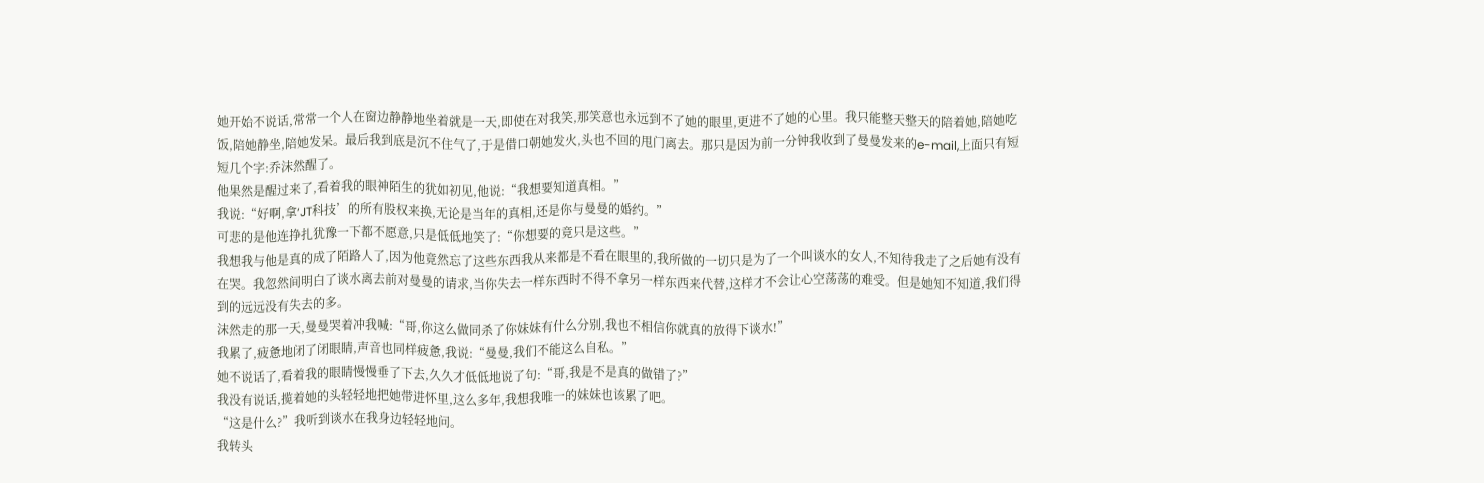她开始不说话,常常一个人在窗边静静地坐着就是一天,即使在对我笑,那笑意也永远到不了她的眼里,更进不了她的心里。我只能整天整天的陪着她,陪她吃饭,陪她静坐,陪她发呆。最后我到底是沉不住气了,于是借口朝她发火,头也不回的甩门离去。那只是因为前一分钟我收到了曼曼发来的e-mail,上面只有短短几个字:乔沫然醒了。
他果然是醒过来了,看着我的眼神陌生的犹如初见,他说:“我想要知道真相。”
我说:“好啊,拿‘JT科技’的所有股权来换,无论是当年的真相,还是你与曼曼的婚约。”
可悲的是他连挣扎犹豫一下都不愿意,只是低低地笑了:“你想要的竟只是这些。”
我想我与他是真的成了陌路人了,因为他竟然忘了这些东西我从来都是不看在眼里的,我所做的一切只是为了一个叫谈水的女人,不知待我走了之后她有没有在哭。我忽然间明白了谈水离去前对曼曼的请求,当你失去一样东西时不得不拿另一样东西来代替,这样才不会让心空荡荡的难受。但是她知不知道,我们得到的远远没有失去的多。
沫然走的那一天,曼曼哭着冲我喊:“哥,你这么做同杀了你妹妹有什么分别,我也不相信你就真的放得下谈水!”
我累了,疲惫地闭了闭眼睛,声音也同样疲惫,我说:“曼曼,我们不能这么自私。”
她不说话了,看着我的眼睛慢慢垂了下去,久久才低低地说了句:“哥,我是不是真的做错了?”
我没有说话,揽着她的头轻轻地把她带进怀里,这么多年,我想我唯一的妹妹也该累了吧。
“这是什么?”我听到谈水在我身边轻轻地问。
我转头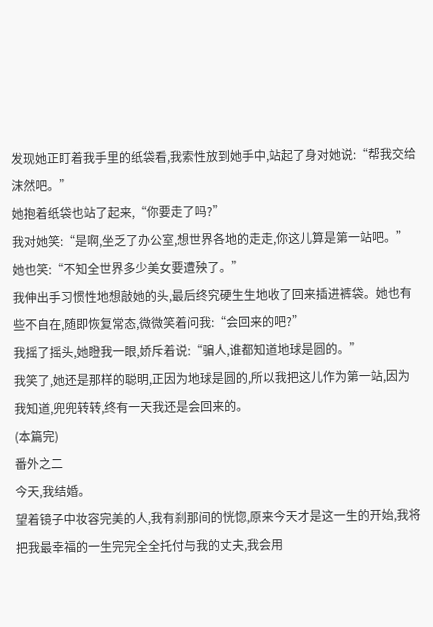发现她正盯着我手里的纸袋看,我索性放到她手中,站起了身对她说:“帮我交给沫然吧。”
她抱着纸袋也站了起来,“你要走了吗?”
我对她笑:“是啊,坐乏了办公室,想世界各地的走走,你这儿算是第一站吧。”
她也笑:“不知全世界多少美女要遭殃了。”
我伸出手习惯性地想敲她的头,最后终究硬生生地收了回来插进裤袋。她也有些不自在,随即恢复常态,微微笑着问我:“会回来的吧?”
我摇了摇头,她瞪我一眼,娇斥着说:“骗人,谁都知道地球是圆的。”
我笑了,她还是那样的聪明,正因为地球是圆的,所以我把这儿作为第一站,因为我知道,兜兜转转,终有一天我还是会回来的。
(本篇完)
番外之二
今天,我结婚。
望着镜子中妆容完美的人,我有刹那间的恍惚,原来今天才是这一生的开始,我将把我最幸福的一生完完全全托付与我的丈夫,我会用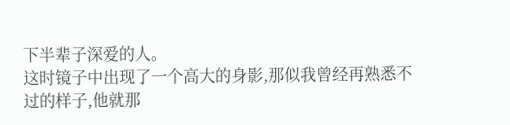下半辈子深爱的人。
这时镜子中出现了一个高大的身影,那似我曾经再熟悉不过的样子,他就那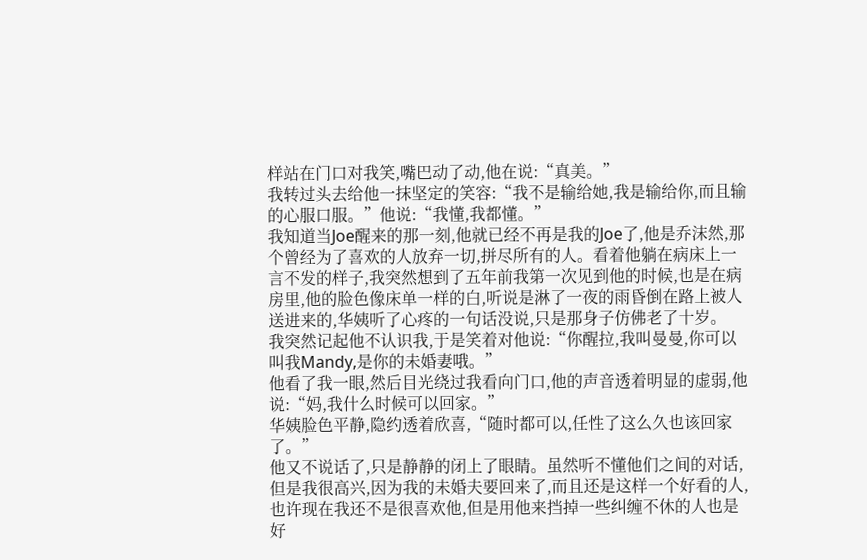样站在门口对我笑,嘴巴动了动,他在说:“真美。”
我转过头去给他一抹坚定的笑容:“我不是输给她,我是输给你,而且输的心服口服。”他说:“我懂,我都懂。”
我知道当Joe醒来的那一刻,他就已经不再是我的Joe了,他是乔沫然,那个曾经为了喜欢的人放弃一切,拼尽所有的人。看着他躺在病床上一言不发的样子,我突然想到了五年前我第一次见到他的时候,也是在病房里,他的脸色像床单一样的白,听说是淋了一夜的雨昏倒在路上被人送进来的,华姨听了心疼的一句话没说,只是那身子仿佛老了十岁。
我突然记起他不认识我,于是笑着对他说:“你醒拉,我叫曼曼,你可以叫我Mandy,是你的未婚妻哦。”
他看了我一眼,然后目光绕过我看向门口,他的声音透着明显的虚弱,他说:“妈,我什么时候可以回家。”
华姨脸色平静,隐约透着欣喜,“随时都可以,任性了这么久也该回家了。”
他又不说话了,只是静静的闭上了眼睛。虽然听不懂他们之间的对话,但是我很高兴,因为我的未婚夫要回来了,而且还是这样一个好看的人,也许现在我还不是很喜欢他,但是用他来挡掉一些纠缠不休的人也是好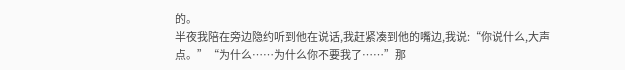的。
半夜我陪在旁边隐约听到他在说话,我赶紧凑到他的嘴边,我说:“你说什么,大声点。”“为什么……为什么你不要我了……”那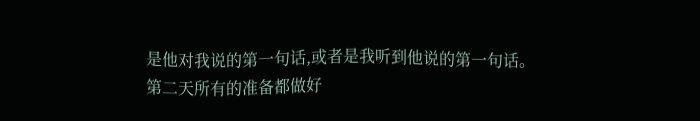是他对我说的第一句话,或者是我听到他说的第一句话。
第二天所有的准备都做好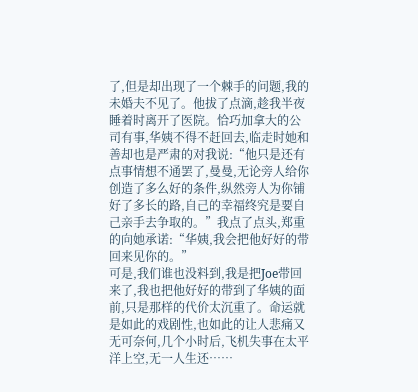了,但是却出现了一个棘手的问题,我的未婚夫不见了。他拔了点滴,趁我半夜睡着时离开了医院。恰巧加拿大的公司有事,华姨不得不赶回去,临走时她和善却也是严肃的对我说:“他只是还有点事情想不通罢了,曼曼,无论旁人给你创造了多么好的条件,纵然旁人为你铺好了多长的路,自己的幸福终究是要自己亲手去争取的。”我点了点头,郑重的向她承诺:“华姨,我会把他好好的带回来见你的。”
可是,我们谁也没料到,我是把Joe带回来了,我也把他好好的带到了华姨的面前,只是那样的代价太沉重了。命运就是如此的戏剧性,也如此的让人悲痛又无可奈何,几个小时后,飞机失事在太平洋上空,无一人生还……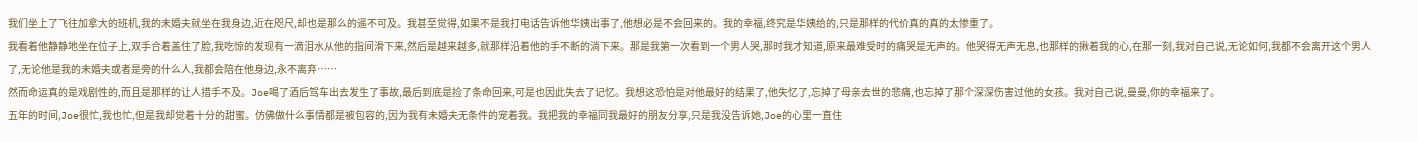我们坐上了飞往加拿大的班机,我的未婚夫就坐在我身边,近在咫尺,却也是那么的遥不可及。我甚至觉得,如果不是我打电话告诉他华姨出事了,他想必是不会回来的。我的幸福,终究是华姨给的,只是那样的代价真的真的太惨重了。
我看着他静静地坐在位子上,双手合着盖住了脸,我吃惊的发现有一滴泪水从他的指间滑下来,然后是越来越多,就那样沿着他的手不断的淌下来。那是我第一次看到一个男人哭,那时我才知道,原来最难受时的痛哭是无声的。他哭得无声无息,也那样的揪着我的心,在那一刻,我对自己说,无论如何,我都不会离开这个男人了,无论他是我的未婚夫或者是旁的什么人,我都会陪在他身边,永不离弃……
然而命运真的是戏剧性的,而且是那样的让人措手不及。Joe喝了酒后驾车出去发生了事故,最后到底是捡了条命回来,可是也因此失去了记忆。我想这恐怕是对他最好的结果了,他失忆了,忘掉了母亲去世的悲痛,也忘掉了那个深深伤害过他的女孩。我对自己说,曼曼,你的幸福来了。
五年的时间,Joe很忙,我也忙,但是我却觉着十分的甜蜜。仿佛做什么事情都是被包容的,因为我有未婚夫无条件的宠着我。我把我的幸福同我最好的朋友分享,只是我没告诉她,Joe的心里一直住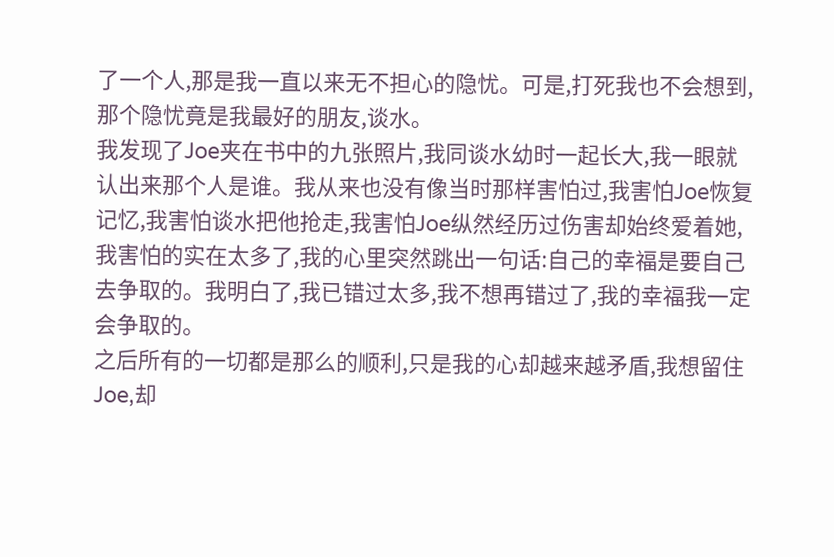了一个人,那是我一直以来无不担心的隐忧。可是,打死我也不会想到,那个隐忧竟是我最好的朋友,谈水。
我发现了Joe夹在书中的九张照片,我同谈水幼时一起长大,我一眼就认出来那个人是谁。我从来也没有像当时那样害怕过,我害怕Joe恢复记忆,我害怕谈水把他抢走,我害怕Joe纵然经历过伤害却始终爱着她,我害怕的实在太多了,我的心里突然跳出一句话:自己的幸福是要自己去争取的。我明白了,我已错过太多,我不想再错过了,我的幸福我一定会争取的。
之后所有的一切都是那么的顺利,只是我的心却越来越矛盾,我想留住Joe,却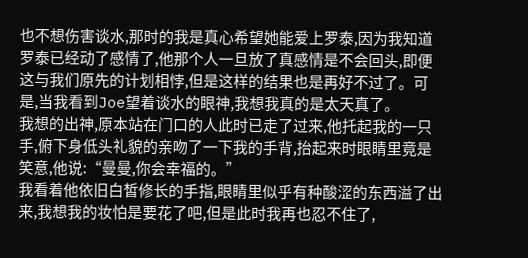也不想伤害谈水,那时的我是真心希望她能爱上罗泰,因为我知道罗泰已经动了感情了,他那个人一旦放了真感情是不会回头,即便这与我们原先的计划相悖,但是这样的结果也是再好不过了。可是,当我看到Joe望着谈水的眼神,我想我真的是太天真了。
我想的出神,原本站在门口的人此时已走了过来,他托起我的一只手,俯下身低头礼貌的亲吻了一下我的手背,抬起来时眼睛里竟是笑意,他说:“曼曼,你会幸福的。”
我看着他依旧白皙修长的手指,眼睛里似乎有种酸涩的东西溢了出来,我想我的妆怕是要花了吧,但是此时我再也忍不住了,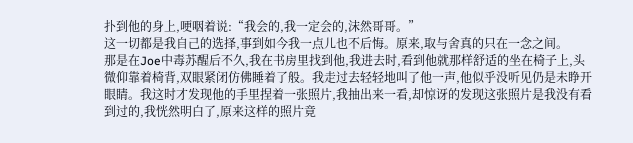扑到他的身上,哽咽着说:“我会的,我一定会的,沫然哥哥。”
这一切都是我自己的选择,事到如今我一点儿也不后悔。原来,取与舍真的只在一念之间。
那是在Joe中毒苏醒后不久,我在书房里找到他,我进去时,看到他就那样舒适的坐在椅子上,头微仰靠着椅背,双眼紧闭仿佛睡着了般。我走过去轻轻地叫了他一声,他似乎没听见仍是未睁开眼睛。我这时才发现他的手里捏着一张照片,我抽出来一看,却惊讶的发现这张照片是我没有看到过的,我恍然明白了,原来这样的照片竟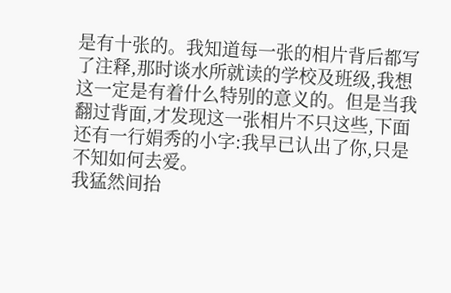是有十张的。我知道每一张的相片背后都写了注释,那时谈水所就读的学校及班级,我想这一定是有着什么特别的意义的。但是当我翻过背面,才发现这一张相片不只这些,下面还有一行娟秀的小字:我早已认出了你,只是不知如何去爱。
我猛然间抬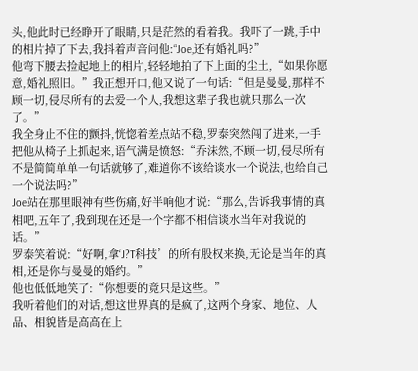头,他此时已经睁开了眼睛,只是茫然的看着我。我吓了一跳,手中的相片掉了下去,我抖着声音问他:“Joe,还有婚礼吗?”
他弯下腰去捡起地上的相片,轻轻地拍了下上面的尘土,“如果你愿意,婚礼照旧。”我正想开口,他又说了一句话:“但是曼曼,那样不顾一切,侵尽所有的去爱一个人,我想这辈子我也就只那么一次了。”
我全身止不住的颤抖,恍惚着差点站不稳,罗泰突然闯了进来,一手把他从椅子上抓起来,语气满是愤怒:“乔沫然,不顾一切,侵尽所有不是简简单单一句话就够了,难道你不该给谈水一个说法,也给自己一个说法吗?”
Joe站在那里眼神有些伤痛,好半响他才说:“那么,告诉我事情的真相吧,五年了,我到现在还是一个字都不相信谈水当年对我说的话。”
罗泰笑着说:“好啊,拿‘J?T科技’的所有股权来换,无论是当年的真相,还是你与曼曼的婚约。”
他也低低地笑了:“你想要的竟只是这些。”
我听着他们的对话,想这世界真的是疯了,这两个身家、地位、人品、相貌皆是高高在上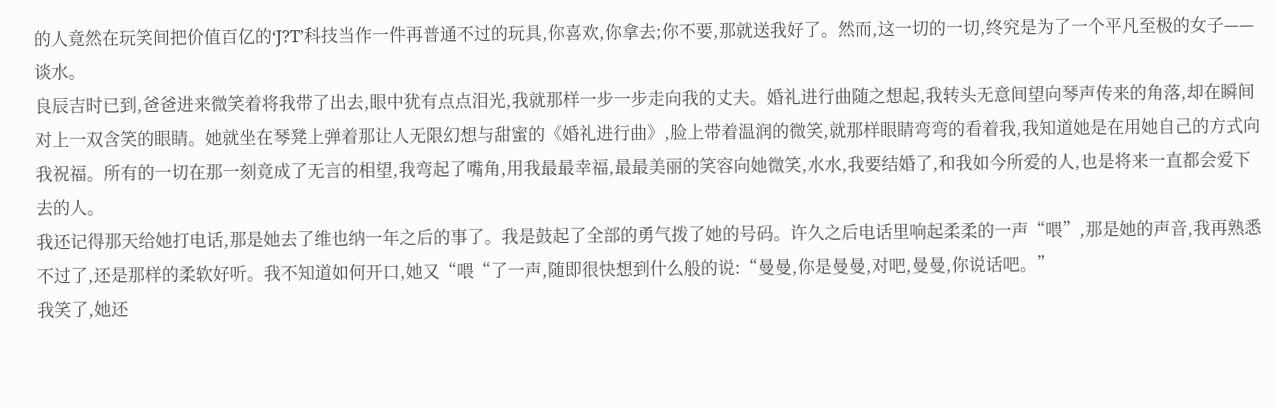的人竟然在玩笑间把价值百亿的‘J?T’科技当作一件再普通不过的玩具,你喜欢,你拿去;你不要,那就送我好了。然而,这一切的一切,终究是为了一个平凡至极的女子——谈水。
良辰吉时已到,爸爸进来微笑着将我带了出去,眼中犹有点点泪光,我就那样一步一步走向我的丈夫。婚礼进行曲随之想起,我转头无意间望向琴声传来的角落,却在瞬间对上一双含笑的眼睛。她就坐在琴凳上弹着那让人无限幻想与甜蜜的《婚礼进行曲》,脸上带着温润的微笑,就那样眼睛弯弯的看着我,我知道她是在用她自己的方式向我祝福。所有的一切在那一刻竟成了无言的相望,我弯起了嘴角,用我最最幸福,最最美丽的笑容向她微笑,水水,我要结婚了,和我如今所爱的人,也是将来一直都会爱下去的人。
我还记得那天给她打电话,那是她去了维也纳一年之后的事了。我是鼓起了全部的勇气拨了她的号码。许久之后电话里响起柔柔的一声“喂”,那是她的声音,我再熟悉不过了,还是那样的柔软好听。我不知道如何开口,她又“喂“了一声,随即很快想到什么般的说:“曼曼,你是曼曼,对吧,曼曼,你说话吧。”
我笑了,她还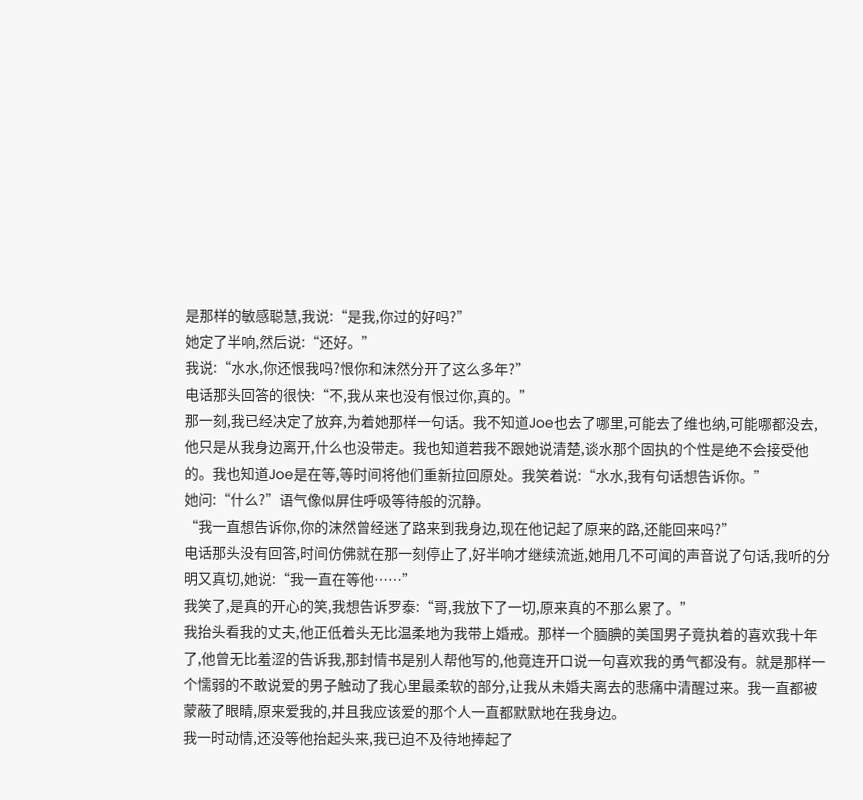是那样的敏感聪慧,我说:“是我,你过的好吗?”
她定了半响,然后说:“还好。”
我说:“水水,你还恨我吗?恨你和沫然分开了这么多年?”
电话那头回答的很快:“不,我从来也没有恨过你,真的。”
那一刻,我已经决定了放弃,为着她那样一句话。我不知道Joe也去了哪里,可能去了维也纳,可能哪都没去,他只是从我身边离开,什么也没带走。我也知道若我不跟她说清楚,谈水那个固执的个性是绝不会接受他的。我也知道Joe是在等,等时间将他们重新拉回原处。我笑着说:“水水,我有句话想告诉你。”
她问:“什么?”语气像似屏住呼吸等待般的沉静。
“我一直想告诉你,你的沫然曾经迷了路来到我身边,现在他记起了原来的路,还能回来吗?”
电话那头没有回答,时间仿佛就在那一刻停止了,好半响才继续流逝,她用几不可闻的声音说了句话,我听的分明又真切,她说:“我一直在等他……”
我笑了,是真的开心的笑,我想告诉罗泰:“哥,我放下了一切,原来真的不那么累了。”
我抬头看我的丈夫,他正低着头无比温柔地为我带上婚戒。那样一个腼腆的美国男子竟执着的喜欢我十年了,他曾无比羞涩的告诉我,那封情书是别人帮他写的,他竟连开口说一句喜欢我的勇气都没有。就是那样一个懦弱的不敢说爱的男子触动了我心里最柔软的部分,让我从未婚夫离去的悲痛中清醒过来。我一直都被蒙蔽了眼睛,原来爱我的,并且我应该爱的那个人一直都默默地在我身边。
我一时动情,还没等他抬起头来,我已迫不及待地捧起了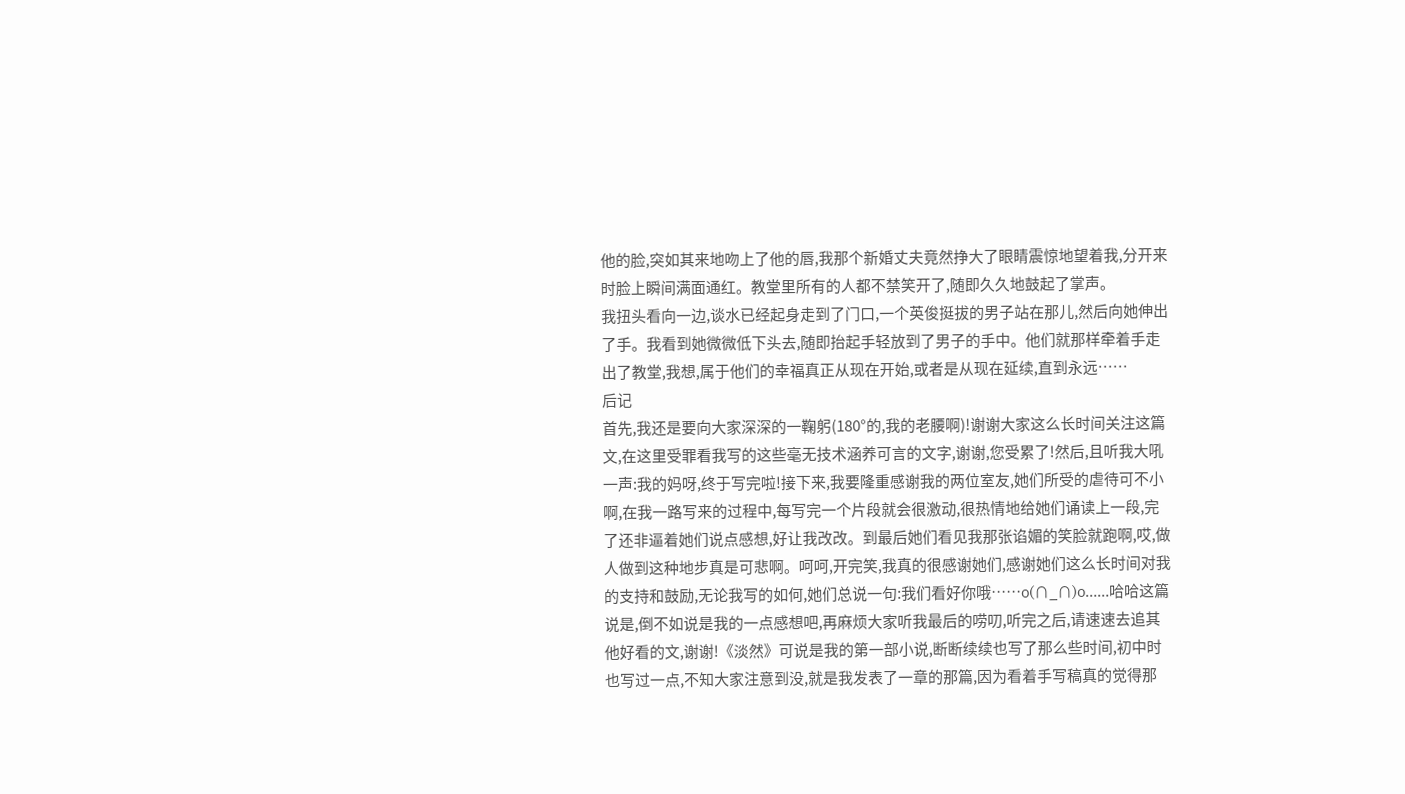他的脸,突如其来地吻上了他的唇,我那个新婚丈夫竟然挣大了眼睛震惊地望着我,分开来时脸上瞬间满面通红。教堂里所有的人都不禁笑开了,随即久久地鼓起了掌声。
我扭头看向一边,谈水已经起身走到了门口,一个英俊挺拔的男子站在那儿,然后向她伸出了手。我看到她微微低下头去,随即抬起手轻放到了男子的手中。他们就那样牵着手走出了教堂,我想,属于他们的幸福真正从现在开始,或者是从现在延续,直到永远……
后记
首先,我还是要向大家深深的一鞠躬(180°的,我的老腰啊)!谢谢大家这么长时间关注这篇文,在这里受罪看我写的这些毫无技术涵养可言的文字,谢谢,您受累了!然后,且听我大吼一声:我的妈呀,终于写完啦!接下来,我要隆重感谢我的两位室友,她们所受的虐待可不小啊,在我一路写来的过程中,每写完一个片段就会很激动,很热情地给她们诵读上一段,完了还非逼着她们说点感想,好让我改改。到最后她们看见我那张谄媚的笑脸就跑啊,哎,做人做到这种地步真是可悲啊。呵呵,开完笑,我真的很感谢她们,感谢她们这么长时间对我的支持和鼓励,无论我写的如何,她们总说一句:我们看好你哦……o(∩_∩)o……哈哈这篇说是,倒不如说是我的一点感想吧,再麻烦大家听我最后的唠叨,听完之后,请速速去追其他好看的文,谢谢!《淡然》可说是我的第一部小说,断断续续也写了那么些时间,初中时也写过一点,不知大家注意到没,就是我发表了一章的那篇,因为看着手写稿真的觉得那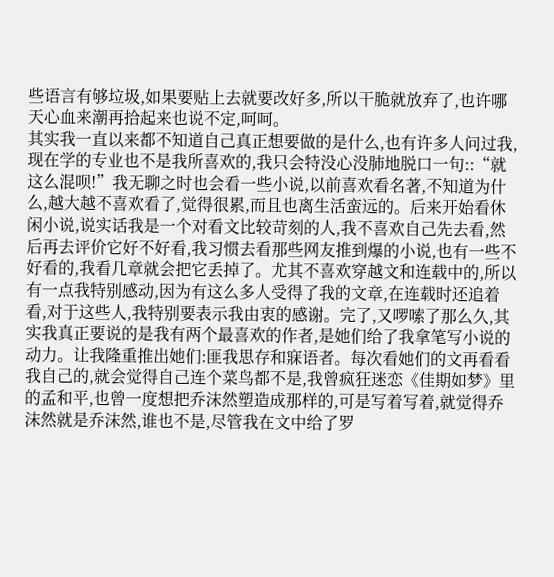些语言有够垃圾,如果要贴上去就要改好多,所以干脆就放弃了,也许哪天心血来潮再拾起来也说不定,呵呵。
其实我一直以来都不知道自己真正想要做的是什么,也有许多人问过我,现在学的专业也不是我所喜欢的,我只会特没心没肺地脱口一句::“就这么混呗!”我无聊之时也会看一些小说,以前喜欢看名著,不知道为什么,越大越不喜欢看了,觉得很累,而且也离生活蛮远的。后来开始看休闲小说,说实话我是一个对看文比较苛刻的人,我不喜欢自己先去看,然后再去评价它好不好看,我习惯去看那些网友推到爆的小说,也有一些不好看的,我看几章就会把它丢掉了。尤其不喜欢穿越文和连载中的,所以有一点我特别感动,因为有这么多人受得了我的文章,在连载时还追着看,对于这些人,我特别要表示我由衷的感谢。完了,又啰嗦了那么久,其实我真正要说的是我有两个最喜欢的作者,是她们给了我拿笔写小说的动力。让我隆重推出她们:匪我思存和寐语者。每次看她们的文再看看我自己的,就会觉得自己连个菜鸟都不是,我曾疯狂迷恋《佳期如梦》里的孟和平,也曾一度想把乔沫然塑造成那样的,可是写着写着,就觉得乔沫然就是乔沫然,谁也不是,尽管我在文中给了罗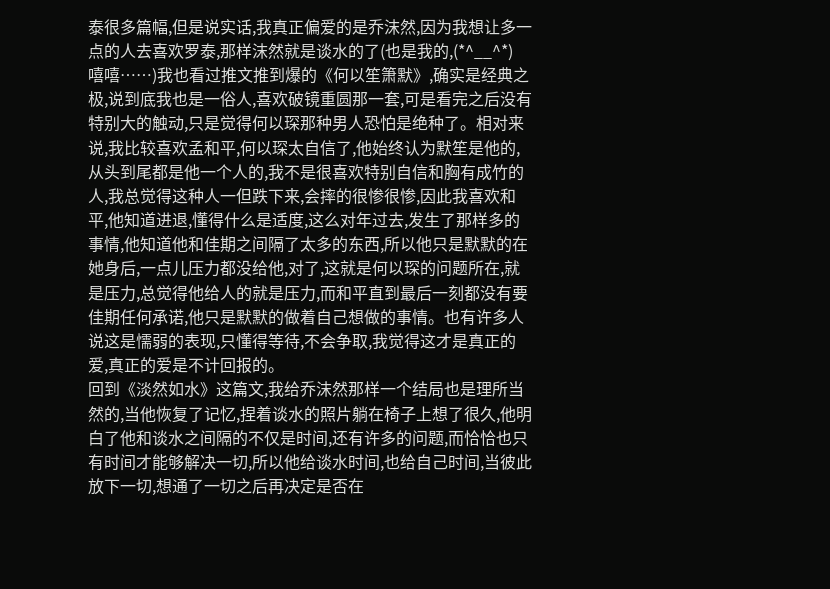泰很多篇幅,但是说实话,我真正偏爱的是乔沫然,因为我想让多一点的人去喜欢罗泰,那样沫然就是谈水的了(也是我的,(*^__^*) 嘻嘻……)我也看过推文推到爆的《何以笙箫默》,确实是经典之极,说到底我也是一俗人,喜欢破镜重圆那一套,可是看完之后没有特别大的触动,只是觉得何以琛那种男人恐怕是绝种了。相对来说,我比较喜欢孟和平,何以琛太自信了,他始终认为默笙是他的,从头到尾都是他一个人的,我不是很喜欢特别自信和胸有成竹的人,我总觉得这种人一但跌下来,会摔的很惨很惨,因此我喜欢和平,他知道进退,懂得什么是适度,这么对年过去,发生了那样多的事情,他知道他和佳期之间隔了太多的东西,所以他只是默默的在她身后,一点儿压力都没给他,对了,这就是何以琛的问题所在,就是压力,总觉得他给人的就是压力,而和平直到最后一刻都没有要佳期任何承诺,他只是默默的做着自己想做的事情。也有许多人说这是懦弱的表现,只懂得等待,不会争取,我觉得这才是真正的爱,真正的爱是不计回报的。
回到《淡然如水》这篇文,我给乔沫然那样一个结局也是理所当然的,当他恢复了记忆,捏着谈水的照片躺在椅子上想了很久,他明白了他和谈水之间隔的不仅是时间,还有许多的问题,而恰恰也只有时间才能够解决一切,所以他给谈水时间,也给自己时间,当彼此放下一切,想通了一切之后再决定是否在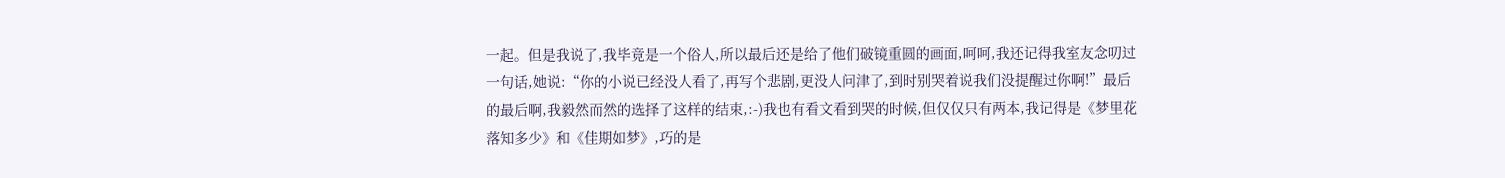一起。但是我说了,我毕竟是一个俗人,所以最后还是给了他们破镜重圆的画面,呵呵,我还记得我室友念叨过一句话,她说:“你的小说已经没人看了,再写个悲剧,更没人问津了,到时别哭着说我们没提醒过你啊!”最后的最后啊,我毅然而然的选择了这样的结束,:-)我也有看文看到哭的时候,但仅仅只有两本,我记得是《梦里花落知多少》和《佳期如梦》,巧的是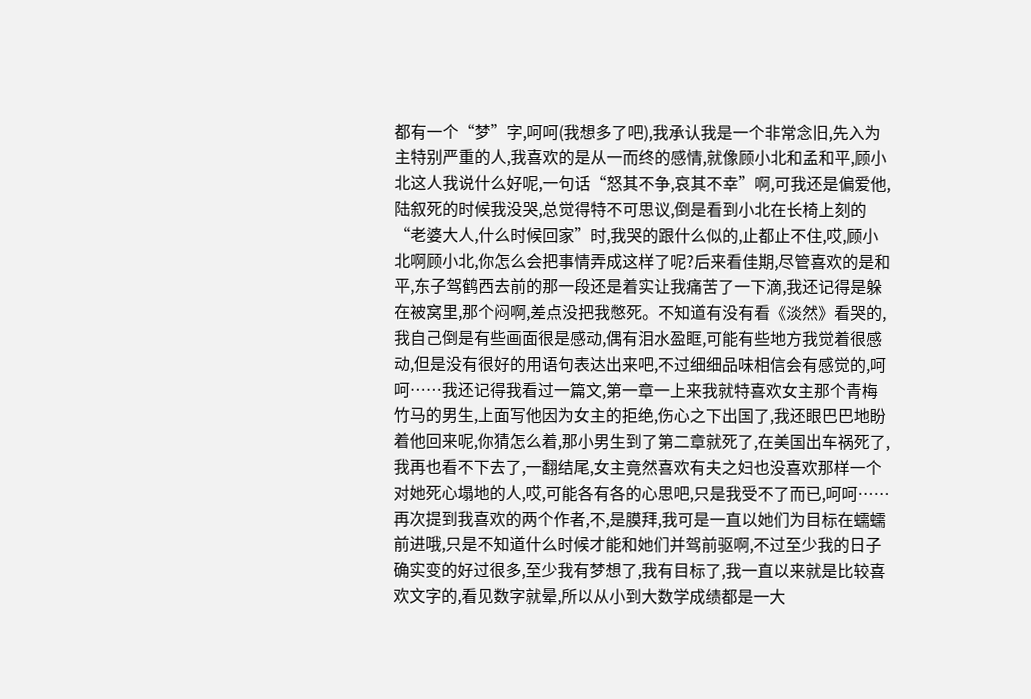都有一个“梦”字,呵呵(我想多了吧),我承认我是一个非常念旧,先入为主特别严重的人,我喜欢的是从一而终的感情,就像顾小北和孟和平,顾小北这人我说什么好呢,一句话“怒其不争,哀其不幸”啊,可我还是偏爱他,陆叙死的时候我没哭,总觉得特不可思议,倒是看到小北在长椅上刻的“老婆大人,什么时候回家”时,我哭的跟什么似的,止都止不住,哎,顾小北啊顾小北,你怎么会把事情弄成这样了呢?后来看佳期,尽管喜欢的是和平,东子驾鹤西去前的那一段还是着实让我痛苦了一下滴,我还记得是躲在被窝里,那个闷啊,差点没把我憋死。不知道有没有看《淡然》看哭的,我自己倒是有些画面很是感动,偶有泪水盈眶,可能有些地方我觉着很感动,但是没有很好的用语句表达出来吧,不过细细品味相信会有感觉的,呵呵……我还记得我看过一篇文,第一章一上来我就特喜欢女主那个青梅竹马的男生,上面写他因为女主的拒绝,伤心之下出国了,我还眼巴巴地盼着他回来呢,你猜怎么着,那小男生到了第二章就死了,在美国出车祸死了,我再也看不下去了,一翻结尾,女主竟然喜欢有夫之妇也没喜欢那样一个对她死心塌地的人,哎,可能各有各的心思吧,只是我受不了而已,呵呵……再次提到我喜欢的两个作者,不,是膜拜,我可是一直以她们为目标在蠕蠕前进哦,只是不知道什么时候才能和她们并驾前驱啊,不过至少我的日子确实变的好过很多,至少我有梦想了,我有目标了,我一直以来就是比较喜欢文字的,看见数字就晕,所以从小到大数学成绩都是一大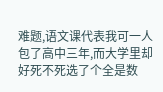难题,语文课代表我可一人包了高中三年,而大学里却好死不死选了个全是数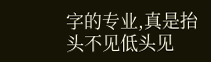字的专业,真是抬头不见低头见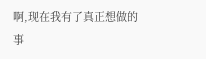啊,现在我有了真正想做的事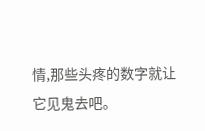情,那些头疼的数字就让它见鬼去吧。